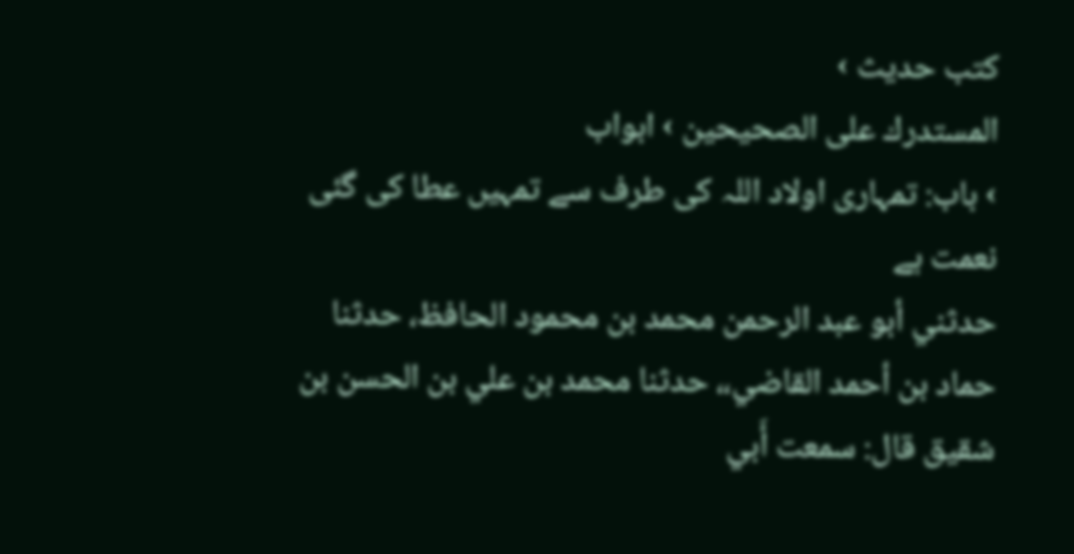کتب حدیث ›
المستدرك على الصحيحين › ابواب
› باب: تمہاری اولاد اللہ کی طرف سے تمہیں عطا کی گئی نعمت ہے
حدثني أبو عبد الرحمن محمد بن محمود الحافظ، حدثنا حماد بن أحمد القاضي،، حدثنا محمد بن علي بن الحسن بن شقيق قال: سمعت أَبي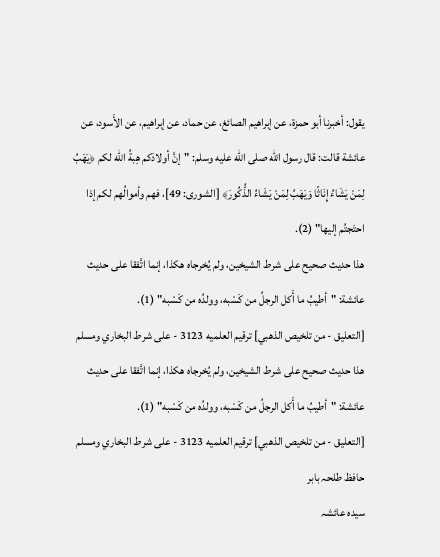يقول: أخبرنا أبو حمزة، عن إبراهيم الصائغ، عن حماد، عن إبراهيم، عن الأَسود، عن عائشة قالت: قال رسول الله صلى الله عليه وسلم: "إنَّ أولادَكم هِبةُ الله لكم ﴿يَهَبُ لِمَنْ يَشَاءُ إِنَاثًا وَيَهَبُ لِمَنْ يَشَاءُ الذُّكُورَ﴾ [الشورى: 49]، فهم وأموالُهم لكم إذا احتَجتُم إليها" (2).
هذا حديث صحيح على شرط الشيخين، ولم يُخرجاه هكذا، إنما اتَّفقا على حديث عائشة: "أطيبُ ما أَكل الرجلُ من كَسْبه، وولدُه من كَسْبه" (1).
[التعليق - من تلخيص الذهبي] ترقيم العلميه 3123 - على شرط البخاري ومسلم
هذا حديث صحيح على شرط الشيخين، ولم يُخرجاه هكذا، إنما اتَّفقا على حديث عائشة: "أطيبُ ما أَكل الرجلُ من كَسْبه، وولدُه من كَسْبه" (1).
[التعليق - من تلخيص الذهبي] ترقيم العلميه 3123 - على شرط البخاري ومسلم
حافظ طلحہ بابر
سیدہ عائشہ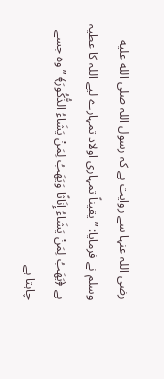رضی اللہ عنہا سے روایت ہے کہ رسول اللہ صلى الله عليه وسلم نے فرمایا: ”یقیناً تمہاری اولاد تمہارے لیے اللہ کا عطیہ ہے ﴿يَهَبُ لِمَنْ يَشَاءُ إِنَاثًا وَيَهَبُ لِمَنْ يَشَاءُ الذُّكُورَ﴾ ”وہ جسے چاہتا ہے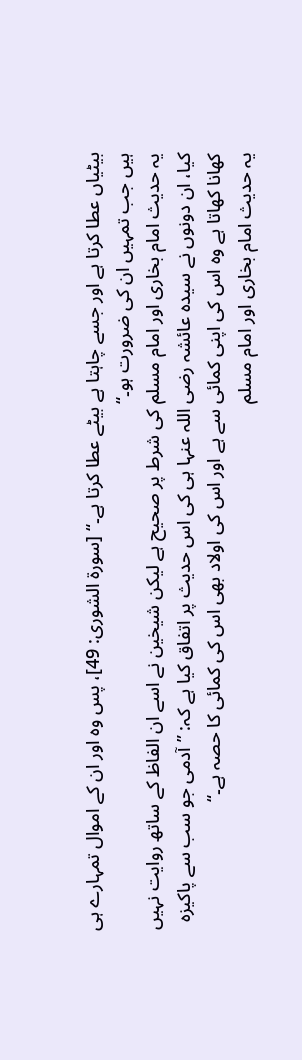بیٹیاں عطا کرتا ہے اور جسے چاہتا ہے بیٹے عطا کرتا ہے۔“ [سورة الشورى: 49]، پس وہ اور ان کے اموال تمہارے ہی ہیں جب تمہیں ان کی ضرورت ہو۔“
یہ حدیث امام بخاری اور امام مسلم کی شرط پر صحیح ہے لیکن شیخین نے اسے ان الفاظ کے ساتھ روایت نہیں کیا، ان دونوں نے سیدہ عائشہ رضی اللہ عنہا ہی کی اس حدیث پر اتفاق کیا ہے کہ: ”آدمی جو سب سے پاکیزہ کھانا کھاتا ہے وہ اس کی اپنی کمائی سے ہے اور اس کی اولاد بھی اس کی کمائی کا حصہ ہے۔“
یہ حدیث امام بخاری اور امام مسلم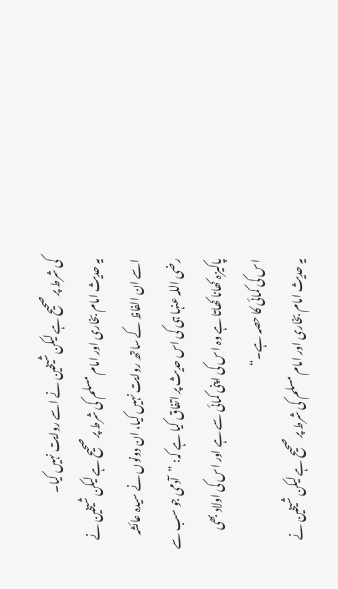کی شرط پر صحیح ہے لیکن شیخین نے اسے روایت نہیں کیا۔
یہ حدیث امام بخاری اور امام مسلم کی شرط پر صحیح ہے لیکن شیخین نے اسے ان الفاظ کے ساتھ روایت نہیں کیا، ان دونوں نے سیدہ عائشہ رضی اللہ عنہا ہی کی اس حدیث پر اتفاق کیا ہے کہ: ”آدمی جو سب سے پاکیزہ کھانا کھاتا ہے وہ اس کی اپنی کمائی سے ہے اور اس کی اولاد بھی اس کی کمائی کا حصہ ہے۔“
یہ حدیث امام بخاری اور امام مسلم کی شرط پر صحیح ہے لیکن شیخین نے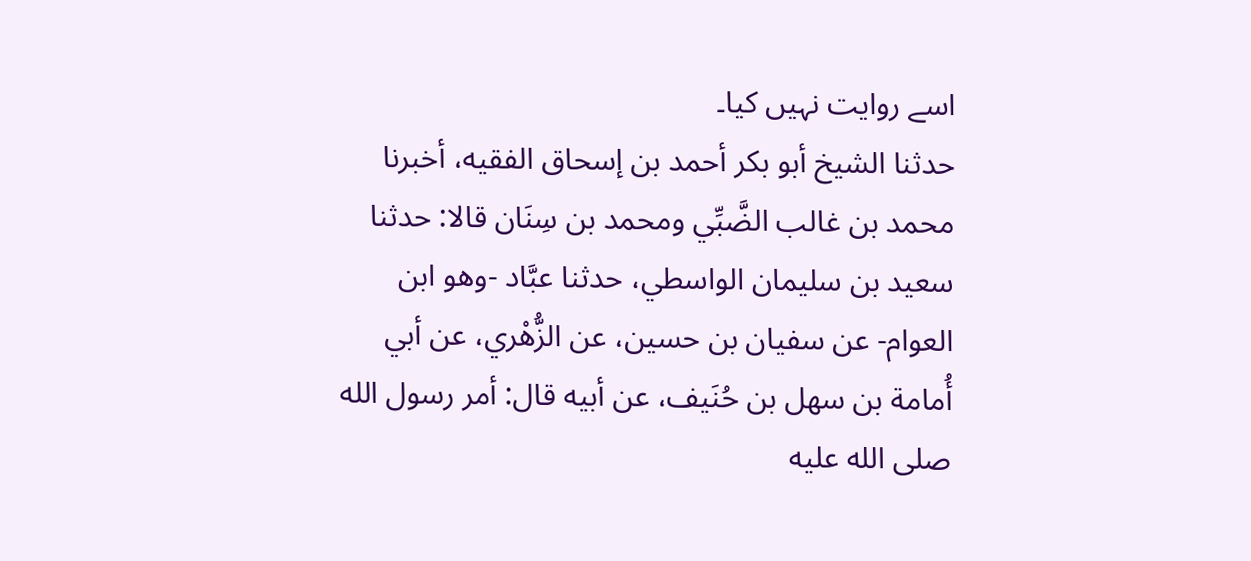اسے روایت نہیں کیا۔
حدثنا الشيخ أبو بكر أحمد بن إسحاق الفقيه، أخبرنا محمد بن غالب الضَّبِّي ومحمد بن سِنَان قالا: حدثنا سعيد بن سليمان الواسطي، حدثنا عبَّاد -وهو ابن العوام- عن سفيان بن حسين، عن الزُّهْري، عن أبي أُمامة بن سهل بن حُنَيف، عن أبيه قال: أمر رسول الله صلى الله عليه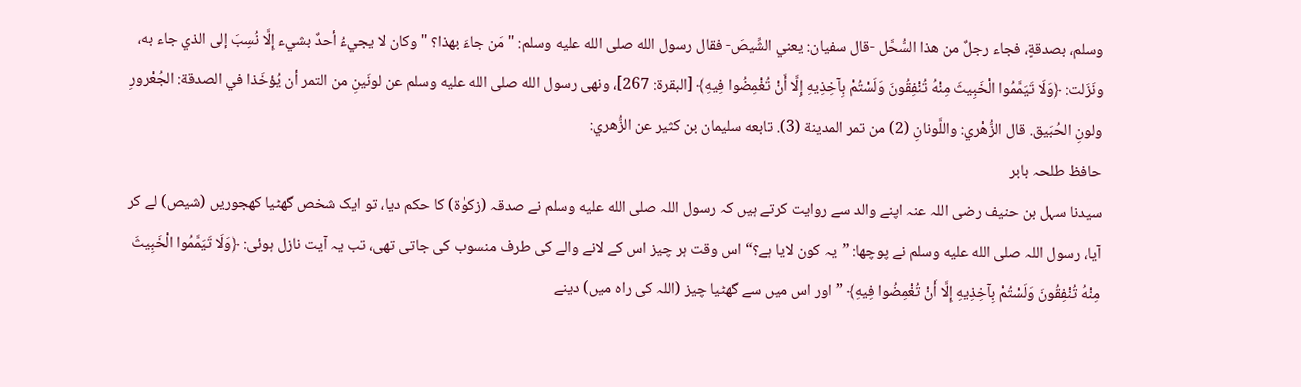وسلم، بصدقةٍ، فجاء رجلٌ من هذا السُّحَّل -قال سفيان: يعني الشِّيصَ- فقال رسول الله صلى الله عليه وسلم: "مَن جاءَ بهذا؟ " وكان لا يجيءُ أحدٌ بشيء إِلَّا نُسِبَ إلى الذي جاء به، ونَزَلت: ﴿وَلَا تَيَمَّمُوا الْخَبِيثَ مِنْهُ تُنْفِقُونَ وَلَسْتُمْ بِآخِذِيهِ إِلَّا أَنْ تُغْمِضُوا فِيهِ﴾ [البقرة: 267]، ونهى رسول الله صلى الله عليه وسلم عن لونَينِ من التمر أن يُؤخَذا في الصدقة: الجُعْرورِ ولونِ الحُبَيق. قال الزُّهْري: واللَّونانِ (2) من تمر المدينة (3). تابعه سليمان بن كثير عن الزُّهري:
حافظ طلحہ بابر
سیدنا سہل بن حنیف رضی اللہ عنہ اپنے والد سے روایت کرتے ہیں کہ رسول اللہ صلى الله عليه وسلم نے صدقہ (زکوٰۃ) کا حکم دیا، تو ایک شخص گھٹیا کھجوریں (شیص) لے کر آیا، رسول اللہ صلى الله عليه وسلم نے پوچھا: ”یہ کون لایا ہے؟“ اس وقت ہر چیز اس کے لانے والے کی طرف منسوب کی جاتی تھی، تب یہ آیت نازل ہوئی: ﴿وَلَا تَيَمَّمُوا الْخَبِيثَ مِنْهُ تُنْفِقُونَ وَلَسْتُمْ بِآخِذِيهِ إِلَّا أَنْ تُغْمِضُوا فِيهِ﴾ ”اور اس میں سے گھٹیا چیز (اللہ کی راہ میں) دینے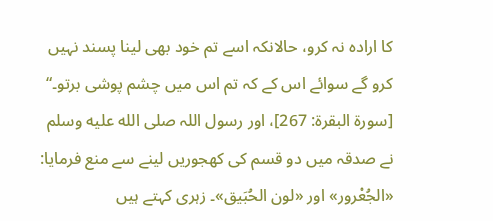کا ارادہ نہ کرو، حالانکہ اسے تم خود بھی لینا پسند نہیں کرو گے سوائے اس کے کہ تم اس میں چشم پوشی برتو۔“ [سورة البقرة: 267]، اور رسول اللہ صلى الله عليه وسلم نے صدقہ میں دو قسم کی کھجوریں لینے سے منع فرمایا: «الجُعْرور» اور «لون الحُبَيق»۔ زہری کہتے ہیں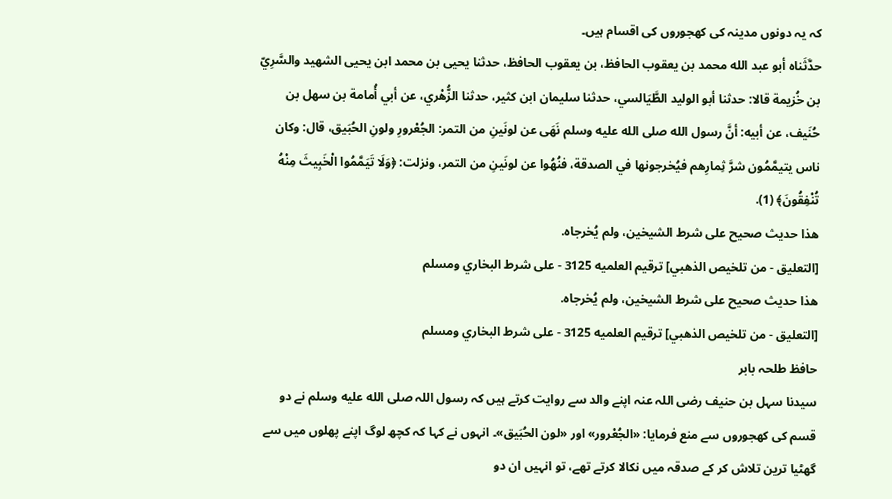کہ یہ دونوں مدینہ کی کھجوروں کی اقسام ہیں۔
حدَّثَناه أبو عبد الله محمد بن يعقوب الحافظ، بن يعقوب الحافظ، حدثنا يحيى بن محمد ابن يحيى الشهيد والسَّرِيّ بن خُزيمة قالا: حدثنا أبو الوليد الطَّيَالسي، حدثنا سليمان ابن كثير، حدثنا الزُّهْري، عن أبي أُمامة بن سهل بن حُنَيف، عن أبيه: أنَّ رسول الله صلى الله عليه وسلم نَهَى عن لونَينِ من التمر: الجُعْرورِ ولونِ الحُبَيق، قال: وكان ناس يتيمَّمُون شرَّ ثِمارِهم فيُخرجونها في الصدقة، فنُهُوا عن لونَينِ من التمر، ونزلت: ﴿وَلَا تَيَمَّمُوا الْخَبِيثَ مِنْهُ تُنْفِقُونَ﴾ (1).
هذا حديث صحيح على شرط الشيخين، ولم يُخرجاه.
[التعليق - من تلخيص الذهبي] ترقيم العلميه 3125 - على شرط البخاري ومسلم
هذا حديث صحيح على شرط الشيخين، ولم يُخرجاه.
[التعليق - من تلخيص الذهبي] ترقيم العلميه 3125 - على شرط البخاري ومسلم
حافظ طلحہ بابر
سیدنا سہل بن حنیف رضی اللہ عنہ اپنے والد سے روایت کرتے ہیں کہ رسول اللہ صلى الله عليه وسلم نے دو قسم کی کھجوروں سے منع فرمایا: «الجُعْرور» اور «لون الحُبَيق»۔ انہوں نے کہا کہ کچھ لوگ اپنے پھلوں میں سے گھٹیا ترین تلاش کر کے صدقہ میں نکالا کرتے تھے، تو انہیں ان دو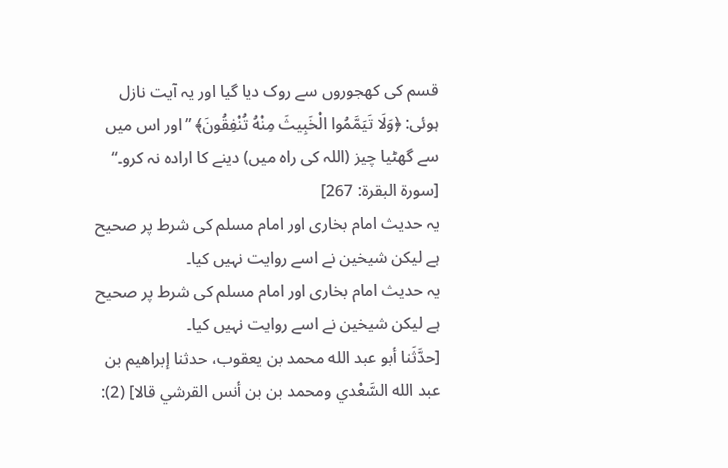قسم کی کھجوروں سے روک دیا گیا اور یہ آیت نازل ہوئی: ﴿وَلَا تَيَمَّمُوا الْخَبِيثَ مِنْهُ تُنْفِقُونَ﴾ ”اور اس میں سے گھٹیا چیز (اللہ کی راہ میں) دینے کا ارادہ نہ کرو۔“ [سورة البقرة: 267]
یہ حدیث امام بخاری اور امام مسلم کی شرط پر صحیح ہے لیکن شیخین نے اسے روایت نہیں کیا۔
یہ حدیث امام بخاری اور امام مسلم کی شرط پر صحیح ہے لیکن شیخین نے اسے روایت نہیں کیا۔
[حدَّثَنا أبو عبد الله محمد بن يعقوب، حدثنا إبراهيم بن عبد الله السَّعْدي ومحمد بن بن أنس القرشي قالا] (2):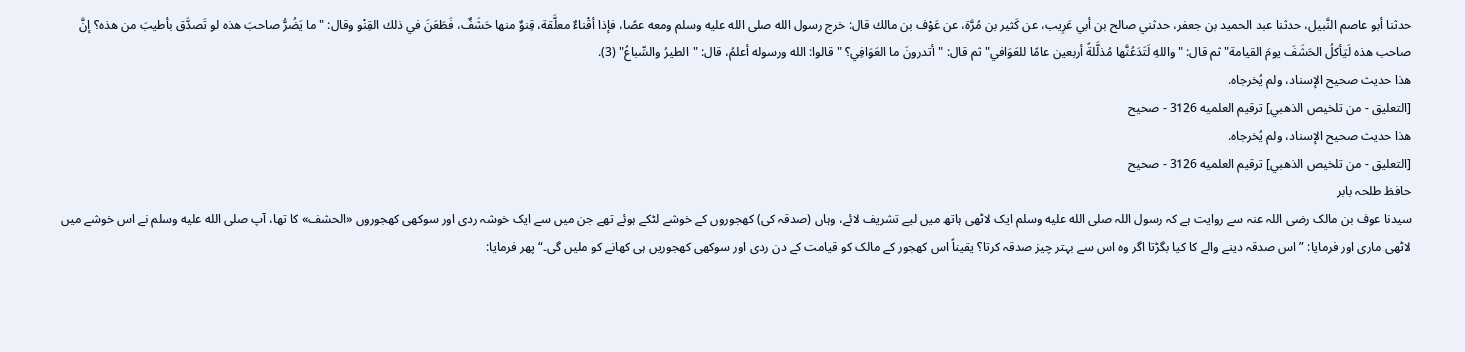حدثنا أبو عاصم النَّبيل، حدثنا عبد الحميد بن جعفر، حدثني صالح بن أبي عَرِيب، عن كَثير بن مُرَّة، عن عَوْف بن مالك قال: خرج رسول الله صلى الله عليه وسلم ومعه عصًا، فإذا أقْناءٌ معلَّقة، قِنوٌ منها حَشَفٌ، فَطَعَنَ في ذلك القِنْو وقال: "ما يَضُرُّ صاحبَ هذه لو تَصدَّق بأطيبَ من هذه؟ إنَّ صاحب هذه لَيَأكلُ الحَشَفَ يومَ القيامة" ثم قال: "واللهِ لَتَدَعُنَّها مُذلَّلةً أربعين عامًا للعَوَافي" ثم قال: "أتدرونَ ما العَوَافِي؟ " قالوا: الله ورسوله أعلمُ، قال: "الطيرُ والسِّباعُ" (3).
هذا حديث صحيح الإسناد، ولم يُخرجاه.
[التعليق - من تلخيص الذهبي] ترقيم العلميه 3126 - صحيح
هذا حديث صحيح الإسناد، ولم يُخرجاه.
[التعليق - من تلخيص الذهبي] ترقيم العلميه 3126 - صحيح
حافظ طلحہ بابر
سیدنا عوف بن مالک رضی اللہ عنہ سے روایت ہے کہ رسول اللہ صلى الله عليه وسلم ایک لاٹھی ہاتھ میں لیے تشریف لائے، وہاں (صدقہ کی) کھجوروں کے خوشے لٹکے ہوئے تھے جن میں سے ایک خوشہ ردی اور سوکھی کھجوروں «الحشف» کا تھا، آپ صلى الله عليه وسلم نے اس خوشے میں لاٹھی ماری اور فرمایا: ”اس صدقہ دینے والے کا کیا بگڑتا اگر وہ اس سے بہتر چیز صدقہ کرتا؟ یقیناً اس کھجور کے مالک کو قیامت کے دن ردی اور سوکھی کھجوریں ہی کھانے کو ملیں گی۔“ پھر فرمایا: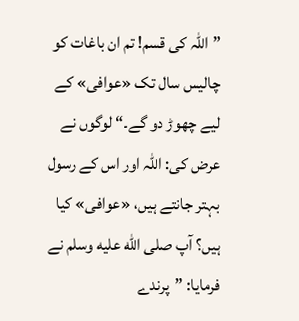”اللہ کی قسم! تم ان باغات کو چالیس سال تک «عوافی» کے لیے چھوڑ دو گے۔“ لوگوں نے عرض کی: اللہ اور اس کے رسول بہتر جانتے ہیں، «عوافی» کیا ہیں؟ آپ صلى الله عليه وسلم نے فرمایا: ”پرندے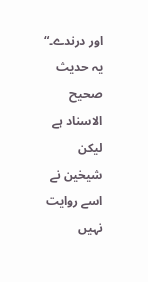اور درندے۔“
یہ حدیث صحیح الاسناد ہے لیکن شیخین نے اسے روایت نہیں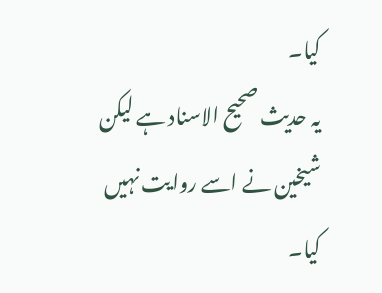کیا۔
یہ حدیث صحیح الاسناد ہے لیکن شیخین نے اسے روایت نہیں کیا۔